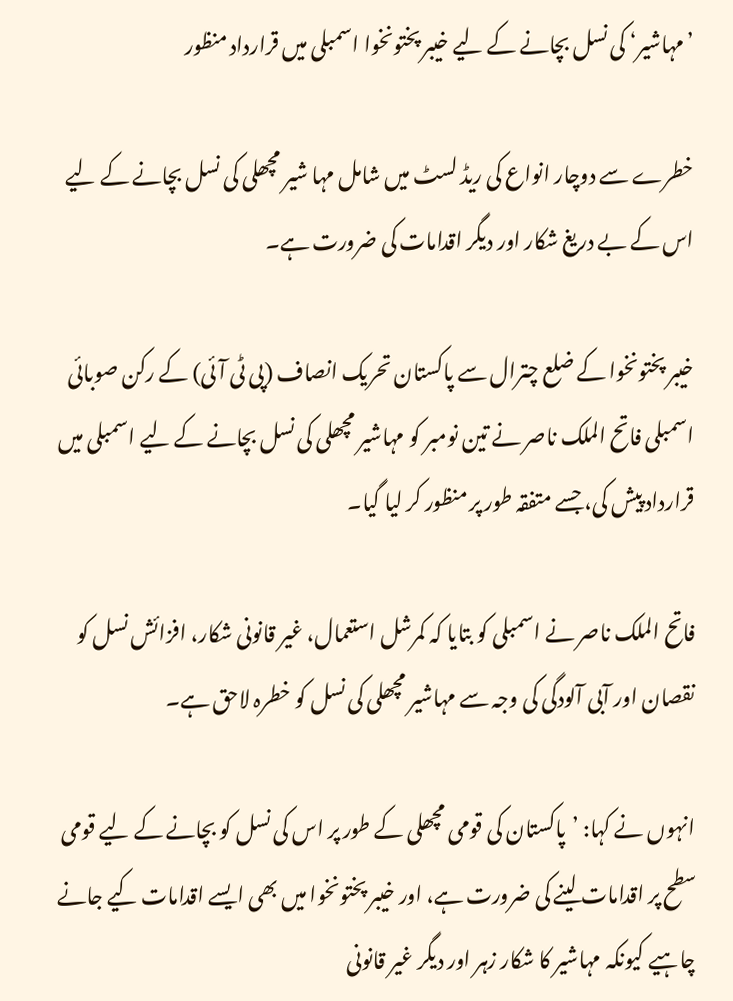’مہاشیر‘ کی نسل بچانے کے لیے خیبر پختونخوا اسمبلی میں قرارداد منظور

خطرے سے دوچار انواع کی ریڈ لسٹ میں شامل مہا شیر مچھلی کی نسل بچانے کے لیے اس کے بے دریغ شکار اور دیگر اقدامات کی ضرورت ہے۔

خیبر پختونخوا کے ضلع چترال سے پاکستان تحریک انصاف (پی ٹی آئی) کے رکن صوبائی اسمبلی فاتح ‌الملک ناصر نے تین نومبر کو مہاشیر مچھلی کی نسل بچانے کے لیے اسمبلی میں قرارداد پیش کی، جسے متفقہ طور پر منظور کر لیا گیا۔

فاتح ‌الملک ناصر نے اسمبلی کو بتایا کہ کمرشل استعمال، غیر قانونی شکار، افزائش نسل کو نقصان اور آبی آلودگی کی وجہ سے مہاشیر مچھلی کی نسل کو خطرہ لاحق ہے۔

انہوں نے کہا: ’پاکستان کی قومی مچھلی کے طور پر اس کی نسل کو بچانے کے لیے قومی سطح پر اقدامات لینے کی ضرورت ہے، اور خیبر پختونخوا میں بھی ایسے اقدامات کیے جانے چاہیے کیونکہ مہاشیر کا شکار زہر اور دیگر غیر قانونی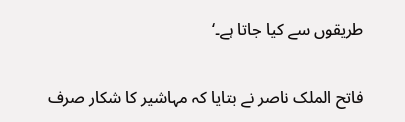طریقوں سے کیا جاتا ہے۔‘

فاتح ‌الملک ناصر نے بتایا کہ مہاشیر کا شکار صرف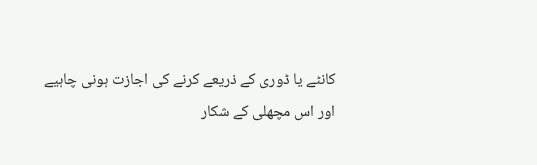کانٹے یا ڈوری کے ذریعے کرنے کی اجازت ہونی چاہیے اور اس مچھلی کے شکار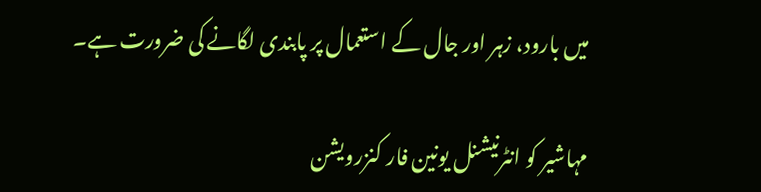میں بارود، زہر اور جال کے استعمال پر پابندی لگانے کی ضرورت ہے۔

مہاشیر کو انٹرنیشنل یونین فار کنزرویشن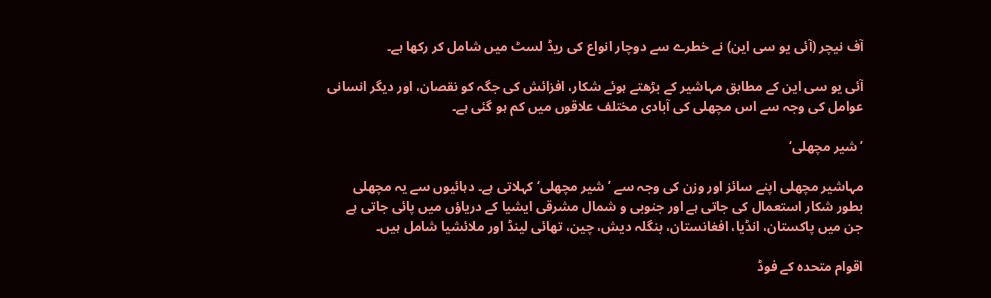آف نیچر (آئی یو سی این) نے خطرے سے دوچار انواع کی ریڈ لسٹ میں شامل کر رکھا ہے۔

آئی یو سی این کے مطابق مہاشیر کے بڑھتے ہوئے شکار، افزائش کی جگہ کو نقصان، اور دیگر انسانی عوامل کی وجہ سے اس مچھلی کی آبادی مختلف علاقوں میں کم ہو گئی ہے۔

’شیر مچھلی‘

مہاشیر مچھلی اپنے سائز اور وزن کی وجہ سے ’شیر مچھلی‘ کہلاتی ہے۔ دہائیوں سے یہ مچھلی بطور شکار استعمال کی جاتی ہے اور جنوبی و شمال مشرقی ایشیا کے دریاؤں میں پائی جاتی ہے جن میں پاکستان، انڈیا، افغانستان، بنگلہ دیش، چین، تھائی لینڈ اور ملائشیا شامل ہیں۔

اقوام متحدہ کے فوڈ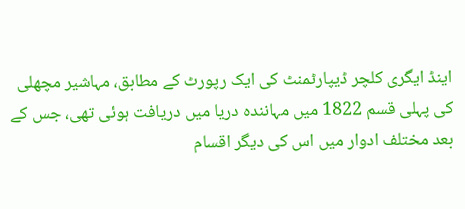اینڈ ایگری کلچر ڈیپارٹمنٹ کی ایک رپورٹ کے مطابق، مہاشیر مچھلی کی پہلی قسم 1822 میں مہانندہ دریا میں دریافت ہوئی تھی، جس کے بعد مختلف ادوار میں اس کی دیگر اقسام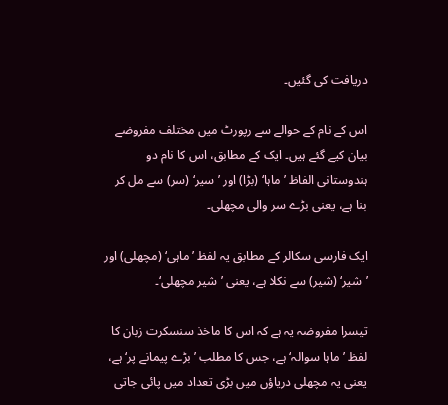دریافت کی گئیں۔

اس کے نام کے حوالے سے رپورٹ میں مختلف مفروضے بیان کیے گئے ہیں۔ ایک کے مطابق، اس کا نام دو ہندوستانی الفاظ ’ماہا‘ (بڑا) اور ’سیر‘ (سر) سے مل کر بنا ہے، یعنی بڑے سر والی مچھلی۔

ایک فارسی سکالر کے مطابق یہ لفظ ’ماہی‘ (مچھلی) اور ’شیر‘ (شیر) سے نکلا ہے، یعنی ’شیر مچھلی‘۔

تیسرا مفروضہ یہ ہے کہ اس کا ماخذ سنسکرت زبان کا لفظ ’ماہا سوالہ‘ ہے، جس کا مطلب ’بڑے پیمانے پر‘ ہے، یعنی یہ مچھلی دریاؤں میں بڑی تعداد میں پائی جاتی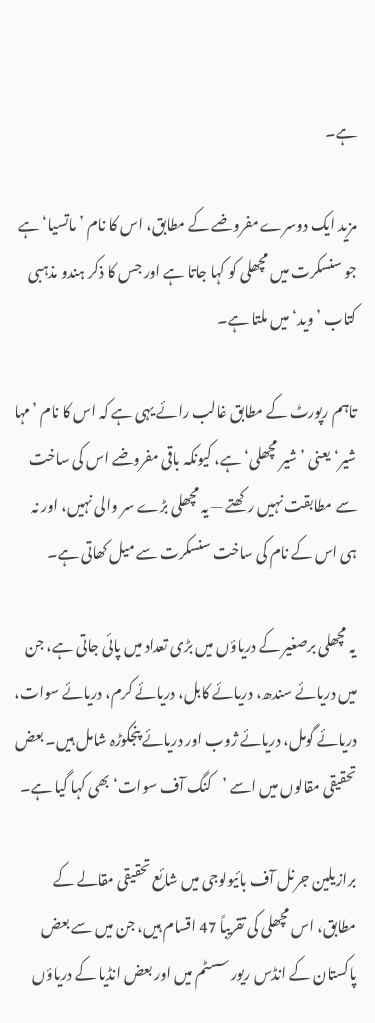ہے۔

مزید ایک دوسرے مفروضے کے مطابق، اس کا نام ’ماتسیا‘ ہے جو سنسکرت میں مچھلی کو کہا جاتا ہے اور جس کا ذکر ہندو مذہبی کتاب ’وید‘ میں ملتا ہے۔

تاہم رپورٹ کے مطابق غالب رائے یہی ہے کہ اس کا نام ’مہا شیر‘ یعنی ’شیر مچھلی‘ ہے، کیونکہ باقی مفروضے اس کی ساخت سے مطابقت نہیں رکھتے — یہ مچھلی بڑے سر والی نہیں، اور نہ ہی اس کے نام کی ساخت سنسکرت سے میل کھاتی ہے۔

یہ مچھلی برصغیر کے دریاؤں میں بڑی تعداد میں پائی جاتی ہے، جن میں دریائے سندھ، دریائے کابل، دریائے کرم، دریائے سوات، دریائے گومل، دریائے ژوب اور دریائے پنجکوڑہ شامل ہیں۔ بعض تحقیقی مقالوں میں اسے ’کنگ آف سوات‘ بھی کہا گیا ہے۔

برازیلین جرنل آف بائیولوجی میں شائع تحقیقی مقالے کے مطابق، اس مچھلی کی تقریباً 47 اقسام ہیں، جن میں سے بعض پاکستان کے انڈس ریور سسٹم میں اور بعض انڈیا کے دریاؤں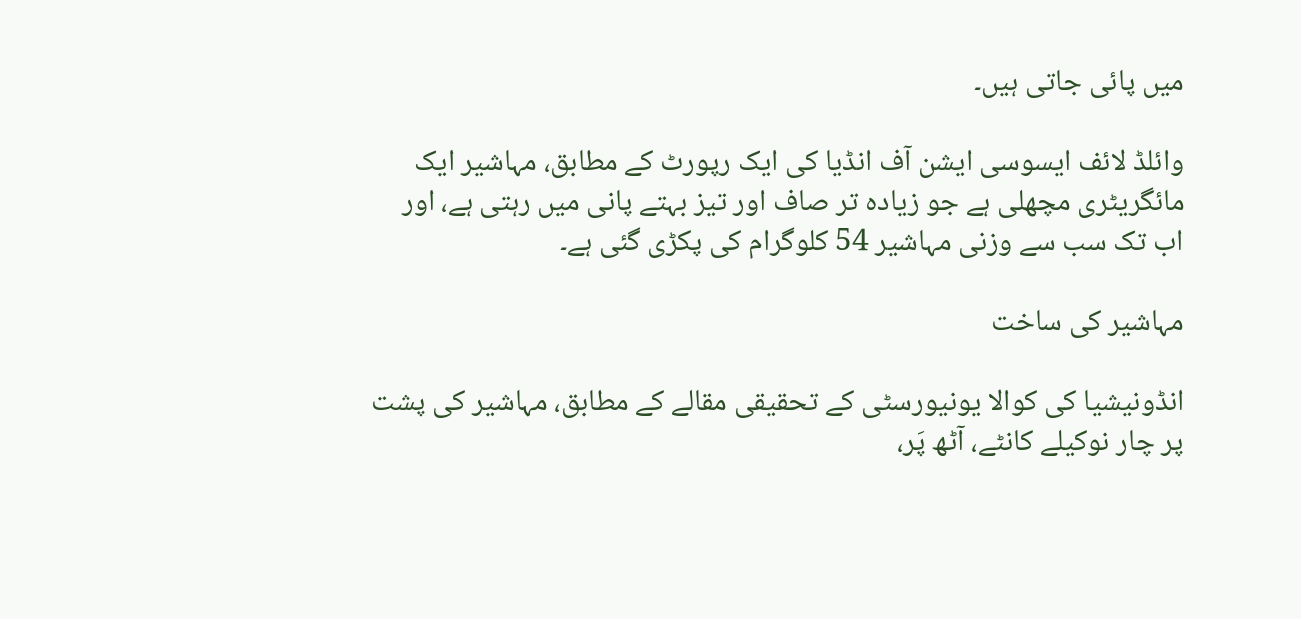میں پائی جاتی ہیں۔

وائلڈ لائف ایسوسی ایشن آف انڈیا کی ایک رپورٹ کے مطابق، مہاشیر ایک مائگریٹری مچھلی ہے جو زیادہ تر صاف اور تیز بہتے پانی میں رہتی ہے، اور اب تک سب سے وزنی مہاشیر 54 کلوگرام کی پکڑی گئی ہے۔

مہاشیر کی ساخت

انڈونیشیا کی کوالا یونیورسٹی کے تحقیقی مقالے کے مطابق، مہاشیر کی پشت پر چار نوکیلے کانٹے، آٹھ پَر،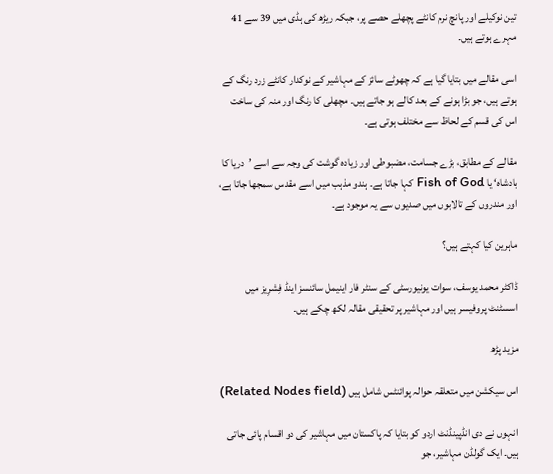تین نوکیلے اور پانچ نرم کانٹے پچھلے حصے پر، جبکہ ریڑھ کی ہڈی میں 39 سے 41 مہرے ہوتے ہیں۔

اسی مقالے میں بتایا گیا ہے کہ چھوٹے سائز کے مہاشیر کے نوکدار کانٹے زرد رنگ کے ہوتے ہیں، جو بڑا ہونے کے بعد کالے ہو جاتے ہیں۔ مچھلی کا رنگ اور منہ کی ساخت اس کی قسم کے لحاظ سے مختلف ہوتی ہے۔

مقالے کے مطابق، بڑے جسامت، مضبوطی اور زیادہ گوشت کی وجہ سے اسے ’دریا کا بادشاہ‘ یا Fish of God کہا جاتا ہے۔ ہندو مذہب میں اسے مقدس سمجھا جاتا ہے، اور مندروں کے تالابوں میں صدیوں سے یہ موجود ہے۔

ماہرین کیا کہتے ہیں؟

ڈاکٹر محمد یوسف، سوات یونیورسٹی کے سنٹر فار اینیمل سائنسز اینڈ فِشرِیز میں اسسٹنٹ پروفیسر ہیں اور مہاشیر پر تحقیقی مقالہ لکھ چکے ہیں۔

مزید پڑھ

اس سیکشن میں متعلقہ حوالہ پوائنٹس شامل ہیں (Related Nodes field)

انہوں نے دی انڈپینڈنٹ اردو کو بتایا کہ پاکستان میں مہاشیر کی دو اقسام پائی جاتی ہیں۔ ایک گولڈن مہاشیر، جو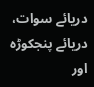دریائے سوات، دریائے پنجکوڑہ اور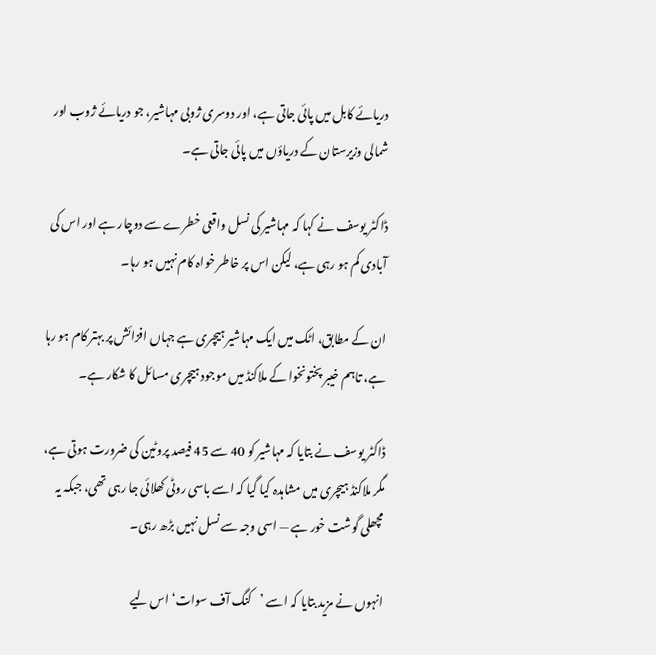دریائے کابل میں پائی جاتی ہے، اور دوسری ژوبی مہاشیر، جو دریائے ژوب اور شمالی وزیرستان کے دریاؤں میں پائی جاتی ہے۔

ڈاکٹر یوسف نے کہا کہ مہاشیر کی نسل واقعی خطرے سے دوچار ہے اور اس کی آبادی کم ہو رہی ہے، لیکن اس پر خاطر خواہ کام نہیں ہو رہا۔

ان کے مطابق، اٹک میں ایک مہاشیر ہیچری ہے جہاں افزائش پر بہتر کام ہو رہا ہے، تاہم خیبر پختونخوا کے ملاکنڈ میں موجود ہیچری مسائل کا شکار ہے۔

ڈاکٹر یوسف نے بتایا کہ مہاشیر کو 40 سے 45 فیصد پروٹین کی ضرورت ہوتی ہے، مگر ملاکنڈ ہیچری میں مشاہدہ کیا گیا کہ اسے باسی روٹی کھلائی جا رہی تھی، جبکہ یہ مچھلی گوشت خور ہے — اسی وجہ سے نسل نہیں بڑھ رہی۔

انہوں نے مزید بتایا کہ اسے ’کنگ آف سوات‘ اس لیے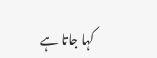کہا جاتا ہے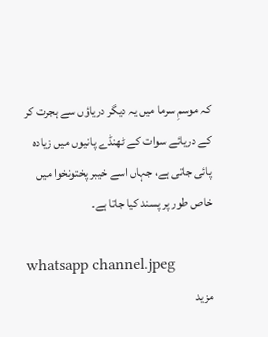کہ موسمِ سرما میں یہ دیگر دریاؤں سے ہجرت کر کے دریائے سوات کے ٹھنڈے پانیوں میں زیادہ پائی جاتی ہے، جہاں اسے خیبر پختونخوا میں خاص طور پر پسند کیا جاتا ہے۔

whatsapp channel.jpeg
مزید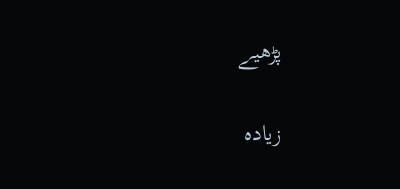پڑھیے

زیادہ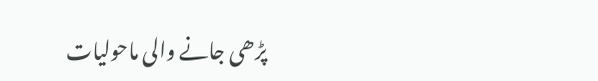پڑھی جانے والی ماحولیات